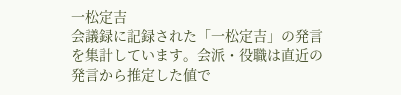一松定吉
会議録に記録された「一松定吉」の発言を集計しています。会派・役職は直近の発言から推定した値で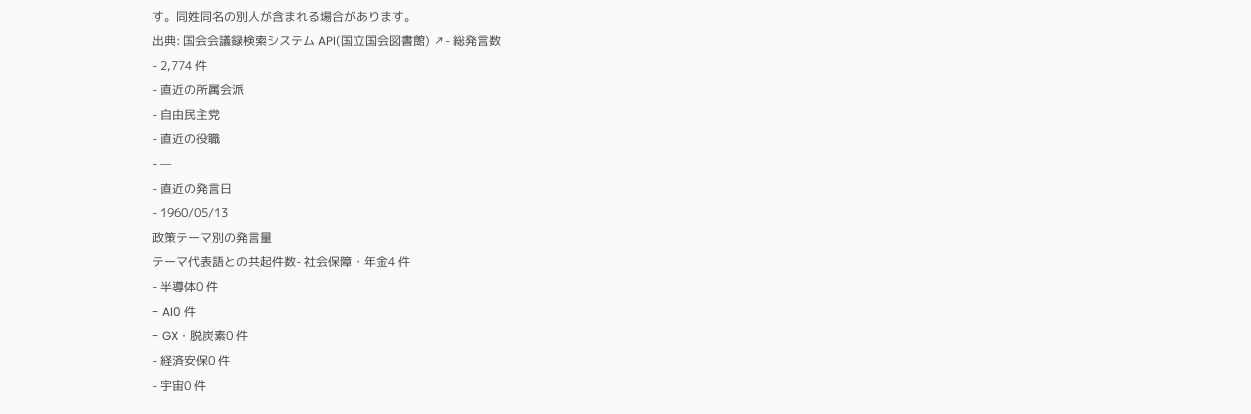す。同姓同名の別人が含まれる場合があります。
出典: 国会会議録検索システム API(国立国会図書館) ↗- 総発言数
- 2,774 件
- 直近の所属会派
- 自由民主党
- 直近の役職
- —
- 直近の発言日
- 1960/05/13
政策テーマ別の発言量
テーマ代表語との共起件数- 社会保障・年金4 件
- 半導体0 件
- AI0 件
- GX・脱炭素0 件
- 経済安保0 件
- 宇宙0 件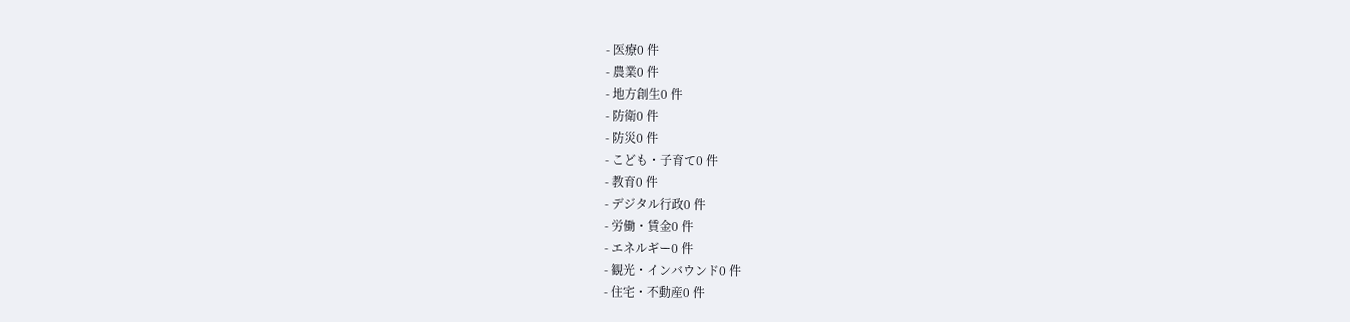- 医療0 件
- 農業0 件
- 地方創生0 件
- 防衛0 件
- 防災0 件
- こども・子育て0 件
- 教育0 件
- デジタル行政0 件
- 労働・賃金0 件
- エネルギー0 件
- 観光・インバウンド0 件
- 住宅・不動産0 件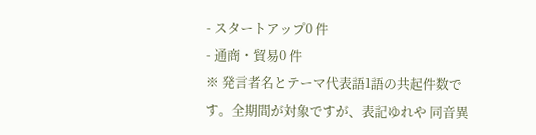- スタートアップ0 件
- 通商・貿易0 件
※ 発言者名とテーマ代表語1語の共起件数です。全期間が対象ですが、表記ゆれや 同音異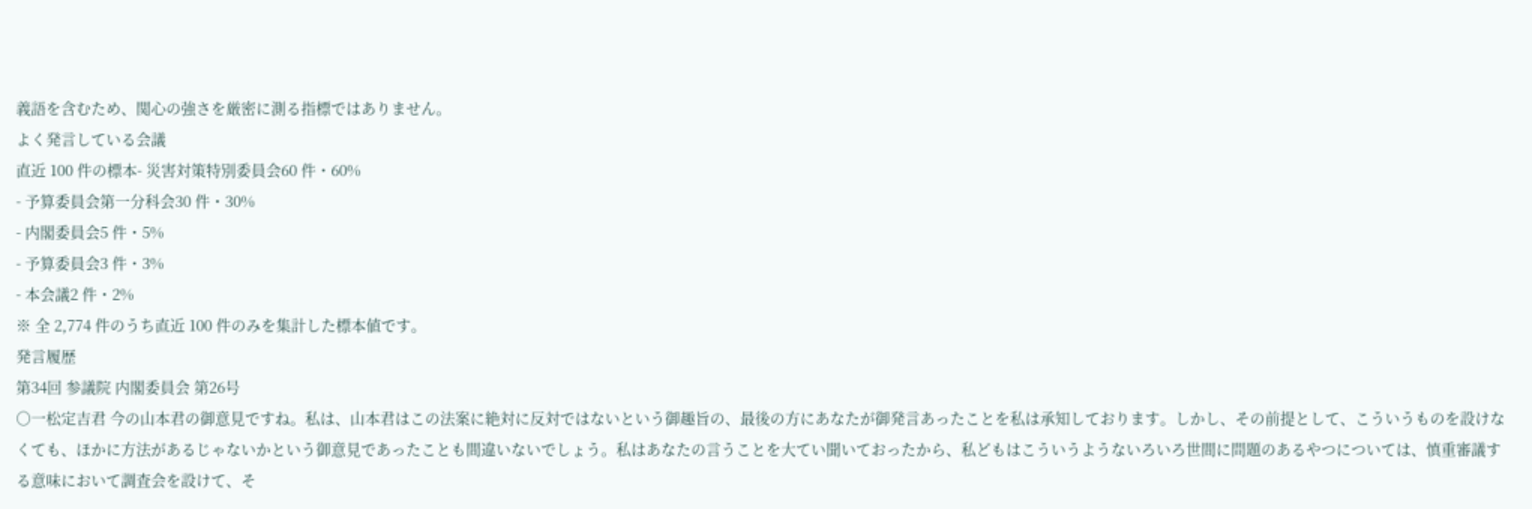義語を含むため、関心の強さを厳密に測る指標ではありません。
よく発言している会議
直近 100 件の標本- 災害対策特別委員会60 件・60%
- 予算委員会第一分科会30 件・30%
- 内閣委員会5 件・5%
- 予算委員会3 件・3%
- 本会議2 件・2%
※ 全 2,774 件のうち直近 100 件のみを集計した標本値です。
発言履歴
第34回 参議院 内閣委員会 第26号
○一松定吉君 今の山本君の御意見ですね。私は、山本君はこの法案に絶対に反対ではないという御趣旨の、最後の方にあなたが御発言あったことを私は承知しております。しかし、その前提として、こういうものを設けなくても、ほかに方法があるじゃないかという御意見であったことも間違いないでしょう。私はあなたの言うことを大てい聞いておったから、私どもはこういうようないろいろ世間に問題のあるやつについては、慎重審議する意味において調査会を設けて、そ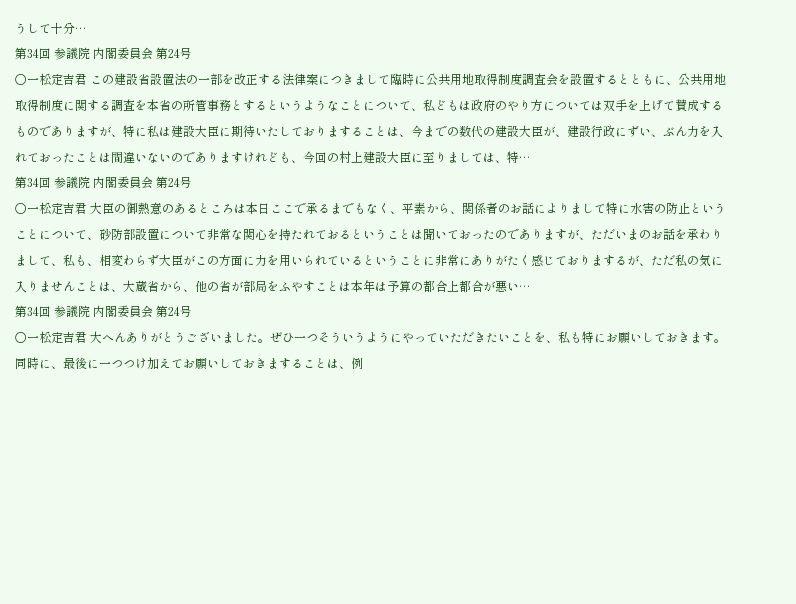うして十分…
第34回 参議院 内閣委員会 第24号
○一松定吉君 この建設省設置法の一部を改正する法律案につきまして臨時に公共用地取得制度調査会を設置するとともに、公共用地取得制度に関する調査を本省の所管事務とするというようなことについて、私どもは政府のやり方については双手を上げて賛成するものでありますが、特に私は建設大臣に期待いたしておりますることは、今までの数代の建設大臣が、建設行政にずい、ぶん力を入れておったことは間違いないのでありますけれども、今回の村上建設大臣に至りましては、特…
第34回 参議院 内閣委員会 第24号
○一松定吉君 大臣の御熱意のあるところは本日ここで承るまでもなく、平素から、関係者のお話によりまして特に水害の防止ということについて、砂防部設置について非常な関心を持たれておるということは聞いておったのでありますが、ただいまのお話を承わりまして、私も、相変わらず大臣がこの方面に力を用いられているということに非常にありがたく感じておりまするが、ただ私の気に入りませんことは、大蔵省から、他の省が部局をふやすことは本年は予算の都合上都合が悪い…
第34回 参議院 内閣委員会 第24号
○一松定吉君 大へんありがとうございました。ぜひ一つそういうようにやっていただきたいことを、私も特にお願いしておきます。同時に、最後に一つつけ加えてお願いしておきますることは、例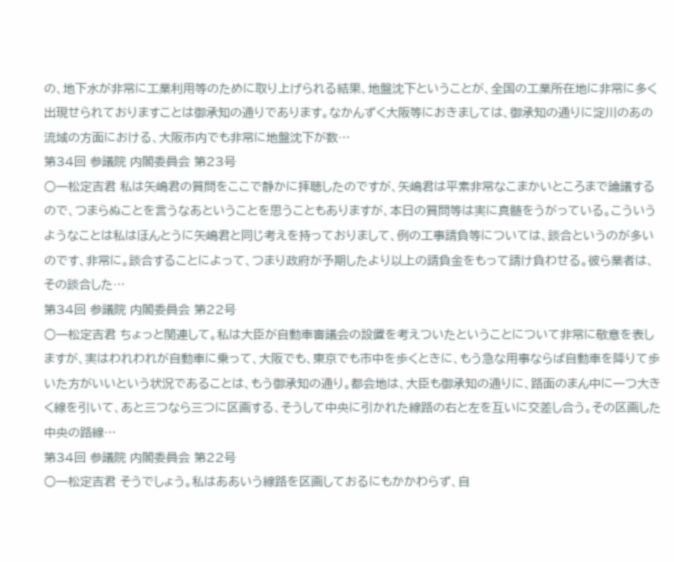の、地下水が非常に工業利用等のために取り上げられる結果、地盤沈下ということが、全国の工業所在地に非常に多く出現せられておりますことは御承知の通りであります。なかんずく大阪等におきましては、御承知の通りに淀川のあの流域の方面における、大阪市内でも非常に地盤沈下が数…
第34回 参議院 内閣委員会 第23号
○一松定吉君 私は矢嶋君の質問をここで静かに拝聴したのですが、矢嶋君は平素非常なこまかいところまで論議するので、つまらぬことを言うなあということを思うこともありますが、本日の質問等は実に真髄をうがっている。こういうようなことは私はほんとうに矢嶋君と同じ考えを持っておりまして、例の工事請負等については、談合というのが多いのです、非常に。談合することによって、つまり政府が予期したより以上の請負金をもって請け負わせる。彼ら業者は、その談合した…
第34回 参議院 内閣委員会 第22号
○一松定吉君 ちょっと関連して。私は大臣が自動車審議会の設置を考えついたということについて非常に敬意を表しますが、実はわれわれが自動車に乗って、大阪でも、東京でも市中を歩くときに、もう急な用事ならば自動車を降りて歩いた方がいいという状況であることは、もう御承知の通り。都会地は、大臣も御承知の通りに、路面のまん中に一つ大きく線を引いて、あと三つなら三つに区画する、そうして中央に引かれた線路の右と左を互いに交差し合う。その区画した中央の路線…
第34回 参議院 内閣委員会 第22号
○一松定吉君 そうでしょう。私はああいう線路を区画しておるにもかかわらず、自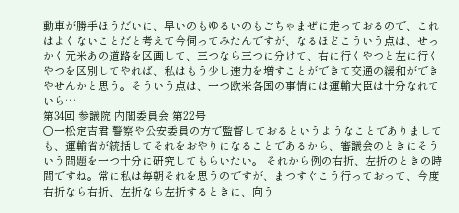動車が勝手ほうだいに、早いのもゆるいのもごちゃまぜに走っておるので、これはよくないことだと考えて今伺ってみたんですが、なるほどこういう点は、せっかく元米あの道路を区画して、三つなら三つに分けて、右に行くやつと左に行くやつを区別してやれば、私はもう少し速力を増すことができて交通の緩和ができやせんかと思う。そういう点は、一つ欧米各国の事情には運輸大臣は十分なれていら…
第34回 参議院 内閣委員会 第22号
○一松定吉君 警察や公安委員の方で監督しておるというようなことでありましても、運輸省が統括してそれをおやりになることであるから、審議会のときにそういう問題を一つ十分に研究してもらいたい。 それから例の右折、左折のときの時間ですね。常に私は毎朝それを思うのですが、まつすぐこう行っておって、今度右折なら右折、左折なら左折するときに、向う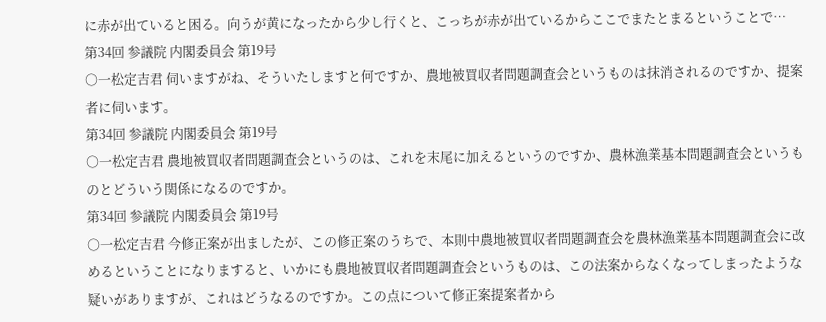に赤が出ていると困る。向うが黄になったから少し行くと、こっちが赤が出ているからここでまたとまるということで…
第34回 参議院 内閣委員会 第19号
○一松定吉君 伺いますがね、そういたしますと何ですか、農地被買収者問題調査会というものは抹消されるのですか、提案者に伺います。
第34回 参議院 内閣委員会 第19号
○一松定吉君 農地被買収者問題調査会というのは、これを末尾に加えるというのですか、農林漁業基本問題調査会というものとどういう関係になるのですか。
第34回 参議院 内閣委員会 第19号
○一松定吉君 今修正案が出ましたが、この修正案のうちで、本則中農地被買収者問題調査会を農林漁業基本問題調査会に改めるということになりますると、いかにも農地被買収者問題調査会というものは、この法案からなくなってしまったような疑いがありますが、これはどうなるのですか。この点について修正案提案者から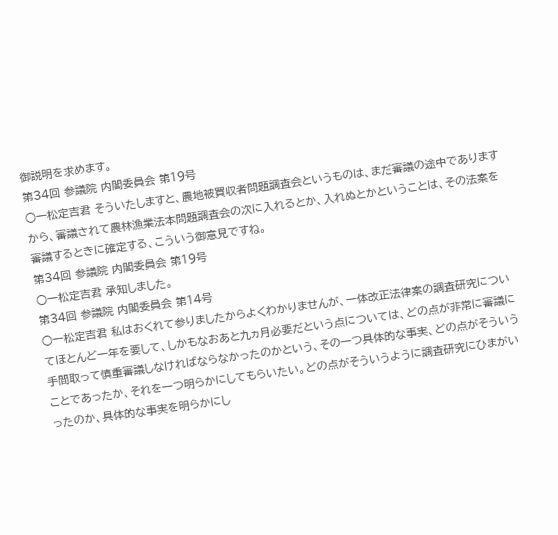御説明を求めます。
第34回 参議院 内閣委員会 第19号
○一松定吉君 そういたしますと、農地被買収者問題調査会というものは、まだ審議の途中でありますから、審議されて農林漁業法本問題調査会の次に入れるとか、入れぬとかということは、その法案を審議するときに確定する、こういう御意見ですね。
第34回 参議院 内閣委員会 第19号
○一松定吉君 承知しました。
第34回 参議院 内閣委員会 第14号
○一松定吉君 私はおくれて参りましたからよくわかりませんが、一体改正法律案の調査研究についてほとんど一年を要して、しかもなおあと九ヵ月必要だという点については、どの点が非常に審議に手間取って慎重審議しなければならなかったのかという、その一つ具体的な事実、どの点がそういうことであったか、それを一つ明らかにしてもらいたい。どの点がそういうように調査研究にひまがいったのか、具体的な事実を明らかにし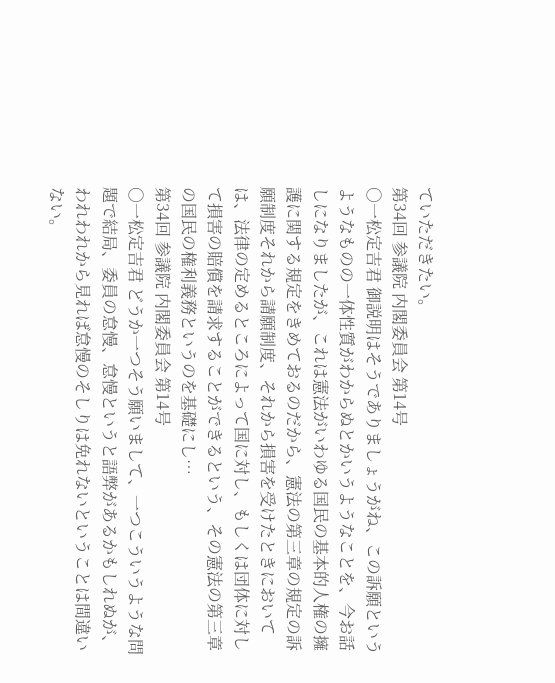ていただきたい。
第34回 参議院 内閣委員会 第14号
○一松定吉君 御説明はそうでありましょうがね、この訴願というようなものの一体性質がわからぬとかいうようなことを、今お話しになりましたが、これは憲法がいわゆる国民の基本的人権の擁護に関する規定をきめておるのだから、憲法の第三章の規定の訴願制度それから請願制度、それから損害を受けたときにおいては、法律の定めるところによって国に対し、もしくは団体に対して損害の賠償を請求することができるという、その憲法の第三章の国民の権利義務というのを基礎にし…
第34回 参議院 内閣委員会 第14号
○一松定吉君 どうか一つそう願いまして、一つこういうような問題で結局、委員の怠慢、怠慢というと語弊があるかもしれぬが、われわれから見れば怠慢のそしりは免れないということは間違いない。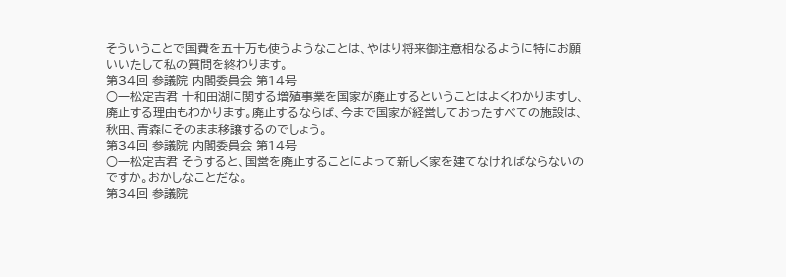そういうことで国費を五十万も使うようなことは、やはり将来御注意相なるように特にお願いいたして私の質問を終わります。
第34回 参議院 内閣委員会 第14号
○一松定吉君 十和田湖に関する増殖事業を国家が廃止するということはよくわかりますし、廃止する理由もわかります。廃止するならば、今まで国家が経営しておったすべての施設は、秋田、青森にそのまま移譲するのでしょう。
第34回 参議院 内閣委員会 第14号
○一松定吉君 そうすると、国営を廃止することによって新しく家を建てなければならないのですか。おかしなことだな。
第34回 参議院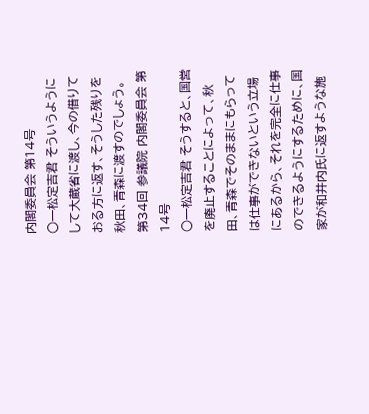内閣委員会 第14号
○一松定吉君 そういうようにして大蔵省に渡し、今の借りておる方に返す、そうした残りを秋田、青森に渡すのでしょう。
第34回 参議院 内閣委員会 第14号
○一松定吉君 そうすると、国営を廃止することによって、秋田、青森でそのままにもらっては仕事ができないという立場にあるから、それを完全に仕事のできるようにするために、国家が和井内氏に返すような施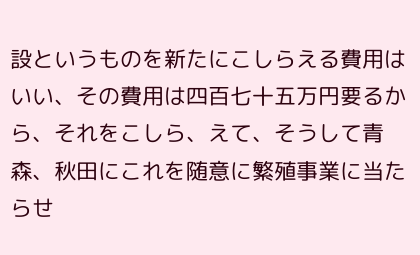設というものを新たにこしらえる費用はいい、その費用は四百七十五万円要るから、それをこしら、えて、そうして青森、秋田にこれを随意に繁殖事業に当たらせ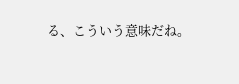る、こういう意味だね。